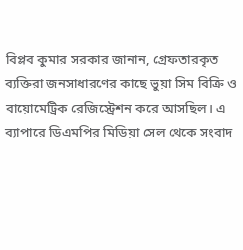বিপ্লব কুমার সরকার জানান, গ্রেফতারকৃত ব্যক্তিরা জনসাধারণের কাছে ভুয়া সিম বিক্রি ও বায়োমেট্রিক রেজিস্ট্রেশন করে আসছিল। এ ব্যাপারে ডিএমপির মিডিয়া সেল থেকে সংবাদ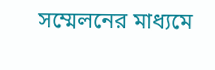সম্মেলনের মাধ্যমে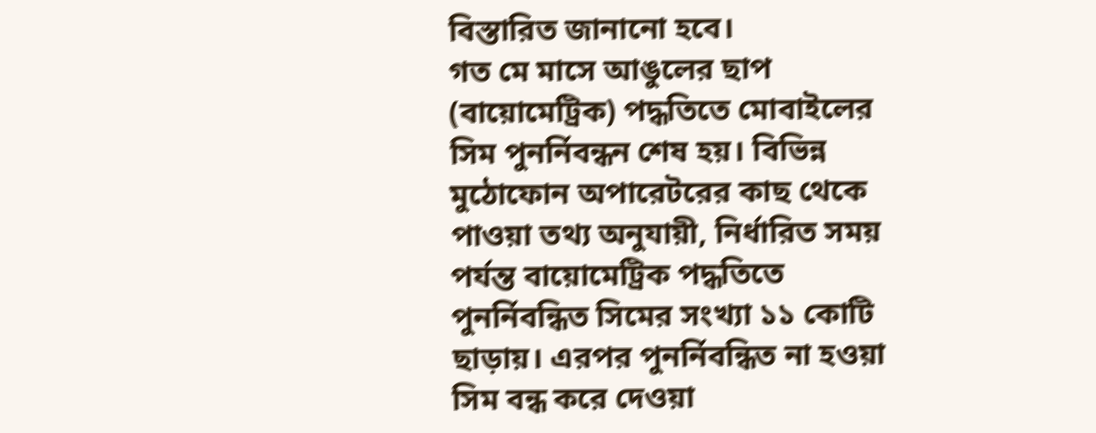বিস্তারিত জানানো হবে।
গত মে মাসে আঙুলের ছাপ (বায়োমেট্রিক) পদ্ধতিতে মোবাইলের সিম পুনর্নিবন্ধন শেষ হয়। বিভিন্ন মুঠোফোন অপারেটরের কাছ থেকে পাওয়া তথ্য অনুযায়ী, নির্ধারিত সময় পর্যন্ত বায়োমেট্রিক পদ্ধতিতে পুনর্নিবন্ধিত সিমের সংখ্যা ১১ কোটি ছাড়ায়। এরপর পুনর্নিবন্ধিত না হওয়া সিম বন্ধ করে দেওয়া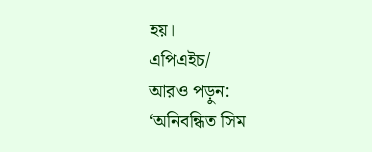হয়।
এপিএইচ/
আরও পড়ুন:
‘অনিবন্ধিত সিম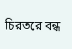চিরতরে বন্ধ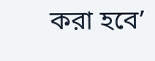করা হবে’